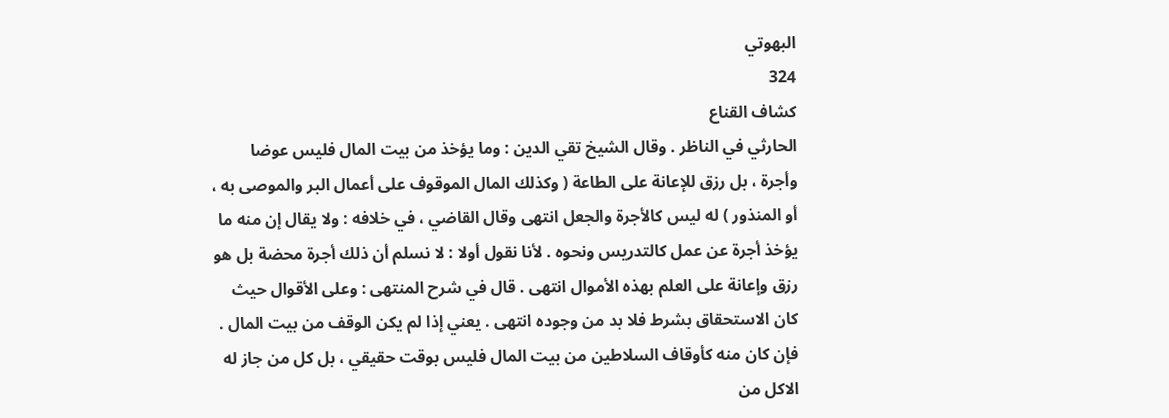البهوتي
324
كشاف القناع
الحارثي في الناظر . وقال الشيخ تقي الدين : وما يؤخذ من بيت المال فليس عوضا وأجرة ، بل رزق للإعانة على الطاعة ( وكذلك المال الموقوف على أعمال البر والموصى به ، أو المنذور ) له ليس كالأجرة والجعل انتهى وقال القاضي ، في خلافه : ولا يقال إن منه ما يؤخذ أجرة عن عمل كالتدريس ونحوه . لأنا نقول أولا : لا نسلم أن ذلك أجرة محضة بل هو رزق وإعانة على العلم بهذه الأموال انتهى . قال في شرح المنتهى : وعلى الأقوال حيث كان الاستحقاق بشرط فلا بد من وجوده انتهى . يعني إذا لم يكن الوقف من بيت المال . فإن كان منه كأوقاف السلاطين من بيت المال فليس بوقت حقيقي ، بل كل من جاز له الاكل من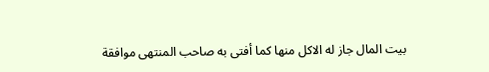بيت المال جاز له الاكل منها كما أفتى به صاحب المنتهى موافقة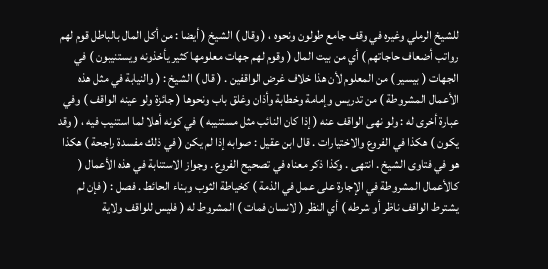للشيخ الرملي وغيره في وقف جامع طولون ونحوه ، ( وقال ) الشيخ ( أيضا : من أكل المال بالباطل قوم لهم رواتب أضعاف حاجاتهم ) أي من بيت المال ( وقوم لهم جهات معلومها كثير يأخذونه ويستنيبون ) في الجهات ( بيسير ) من المعلوم لأن هذا خلاف غرض الواقفين . ( قال ) الشيخ : ( والنيابة في مثل هذه الأعمال المشروطة ) من تدريس وإمامة وخطابة وأذان وغلق باب ونحوها ( جائزة ولو عينه الواقف ) وفي عبارة أخرى له : ولو نهى الواقف عنه ( إذا كان النائب مثل مستنيبه ) في كونه أهلا لما استنيب فيه ، ( وقد يكون ) هكذا في الفروع والاختيارات . قال ابن عقيل : صوابه إذا لم يكن ( في ذلك مفسدة راجحة ) هكذا هو في فتاوى الشيخ . انتهى . وكذا ذكر معناه في تصحيح الفروع . وجواز الاستنابة في هذه الأعمال ( كالأعمال المشروطة في الإجارة على عمل في الذمة ) كخياطة الثوب وبناء الحائط . فصل : ( فإن لم يشترط الواقف ناظر أو شرطه ) أي النظر ( لانسان فمات ) المشروط له ( فليس للواقف ولاية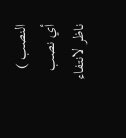النصب ) أي نصب ناظر لانتفاء